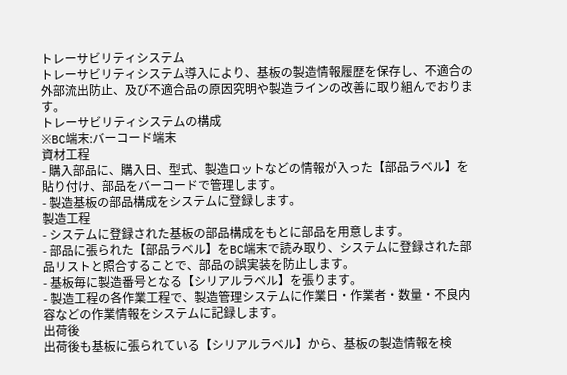トレーサビリティシステム
トレーサビリティシステム導入により、基板の製造情報履歴を保存し、不適合の外部流出防止、及び不適合品の原因究明や製造ラインの改善に取り組んでおります。
トレーサビリティシステムの構成
※BC端末:バーコード端末
資材工程
- 購入部品に、購入日、型式、製造ロットなどの情報が入った【部品ラベル】を貼り付け、部品をバーコードで管理します。
- 製造基板の部品構成をシステムに登録します。
製造工程
- システムに登録された基板の部品構成をもとに部品を用意します。
- 部品に張られた【部品ラベル】をBC端末で読み取り、システムに登録された部品リストと照合することで、部品の誤実装を防止します。
- 基板毎に製造番号となる【シリアルラベル】を張ります。
- 製造工程の各作業工程で、製造管理システムに作業日・作業者・数量・不良内容などの作業情報をシステムに記録します。
出荷後
出荷後も基板に張られている【シリアルラベル】から、基板の製造情報を検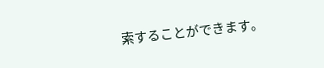索することができます。